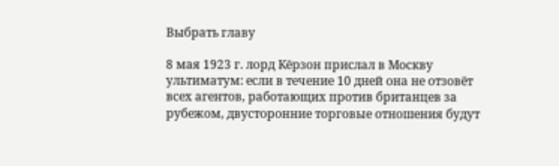Выбрать главу

8 мая 1923 г. лорд Кёрзон прислал в Москву ультиматум: если в течение 10 дней она не отзовёт всех агентов, работающих против британцев за рубежом, двусторонние торговые отношения будут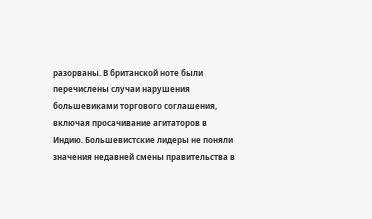разорваны. В британской ноте были перечислены случаи нарушения большевиками торгового соглашения, включая просачивание агитаторов в Индию. Большевистские лидеры не поняли значения недавней смены правительства в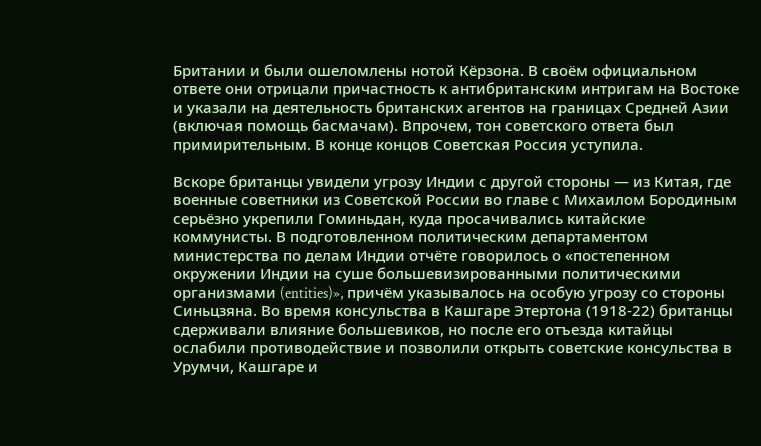Британии и были ошеломлены нотой Кёрзона. В своём официальном ответе они отрицали причастность к антибританским интригам на Востоке и указали на деятельность британских агентов на границах Средней Азии (включая помощь басмачам). Впрочем, тон советского ответа был примирительным. В конце концов Советская Россия уступила.

Вскоре британцы увидели угрозу Индии с другой стороны — из Китая, где военные советники из Советской России во главе с Михаилом Бородиным серьёзно укрепили Гоминьдан, куда просачивались китайские коммунисты. В подготовленном политическим департаментом министерства по делам Индии отчёте говорилось о «постепенном окружении Индии на суше большевизированными политическими организмами (entities)», причём указывалось на особую угрозу со стороны Синьцзяна. Во время консульства в Кашгаре Этертона (1918-22) британцы сдерживали влияние большевиков, но после его отъезда китайцы ослабили противодействие и позволили открыть советские консульства в Урумчи, Кашгаре и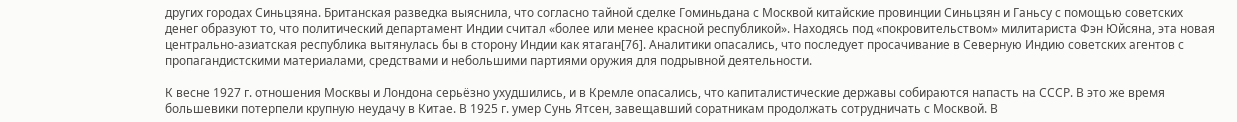других городах Синьцзяна. Британская разведка выяснила, что согласно тайной сделке Гоминьдана с Москвой китайские провинции Синьцзян и Ганьсу с помощью советских денег образуют то, что политический департамент Индии считал «более или менее красной республикой». Находясь под «покровительством» милитариста Фэн Юйсяна, эта новая центрально-азиатская республика вытянулась бы в сторону Индии как ятаган[76]. Аналитики опасались, что последует просачивание в Северную Индию советских агентов с пропагандистскими материалами, средствами и небольшими партиями оружия для подрывной деятельности.

К весне 1927 г. отношения Москвы и Лондона серьёзно ухудшились, и в Кремле опасались, что капиталистические державы собираются напасть на СССР. В это же время большевики потерпели крупную неудачу в Китае. В 1925 г. умер Сунь Ятсен, завещавший соратникам продолжать сотрудничать с Москвой. В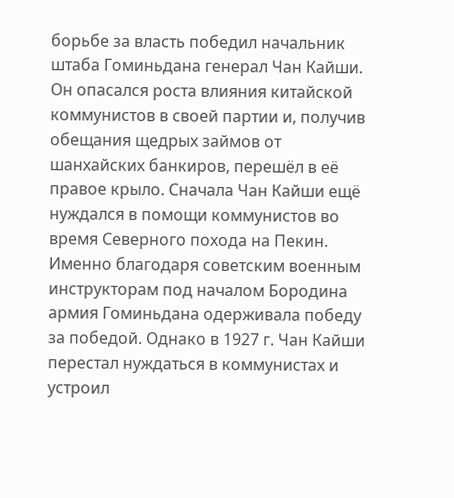борьбе за власть победил начальник штаба Гоминьдана генерал Чан Кайши. Он опасался роста влияния китайской коммунистов в своей партии и, получив обещания щедрых займов от шанхайских банкиров, перешёл в её правое крыло. Сначала Чан Кайши ещё нуждался в помощи коммунистов во время Северного похода на Пекин. Именно благодаря советским военным инструкторам под началом Бородина армия Гоминьдана одерживала победу за победой. Однако в 1927 г. Чан Кайши перестал нуждаться в коммунистах и устроил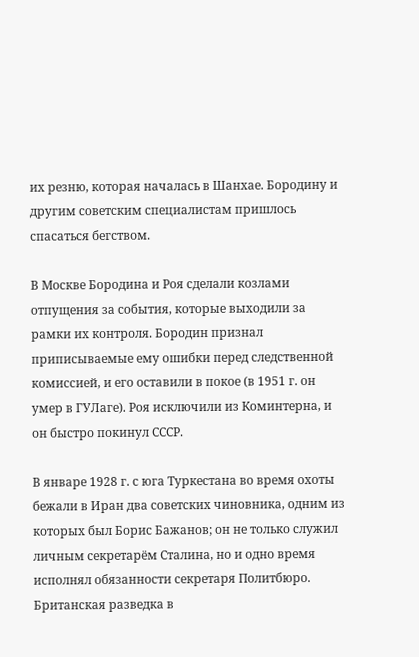их резню, которая началась в Шанхае. Бородину и другим советским специалистам пришлось спасаться бегством.

В Москве Бородина и Роя сделали козлами отпущения за события, которые выходили за рамки их контроля. Бородин признал приписываемые ему ошибки перед следственной комиссией, и его оставили в покое (в 1951 г. он умер в ГУЛаге). Роя исключили из Коминтерна, и он быстро покинул СССР.

В январе 1928 г. с юга Туркестана во время охоты бежали в Иран два советских чиновника, одним из которых был Борис Бажанов; он не только служил личным секретарём Сталина, но и одно время исполнял обязанности секретаря Политбюро. Британская разведка в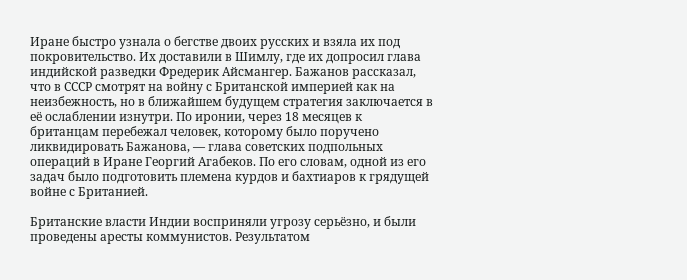Иране быстро узнала о бегстве двоих русских и взяла их под покровительство. Их доставили в Шимлу, где их допросил глава индийской разведки Фредерик Айсмангер. Бажанов рассказал, что в СССР смотрят на войну с Британской империей как на неизбежность, но в ближайшем будущем стратегия заключается в её ослаблении изнутри. По иронии, через 18 месяцев к британцам перебежал человек, которому было поручено ликвидировать Бажанова, — глава советских подпольных операций в Иране Георгий Агабеков. По его словам, одной из его задач было подготовить племена курдов и бахтиаров к грядущей войне с Британией.

Британские власти Индии восприняли угрозу серьёзно, и были проведены аресты коммунистов. Результатом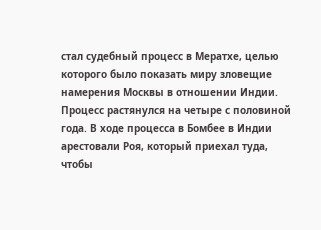стал судебный процесс в Мератхе, целью которого было показать миру зловещие намерения Москвы в отношении Индии. Процесс растянулся на четыре с половиной года. В ходе процесса в Бомбее в Индии арестовали Роя, который приехал туда, чтобы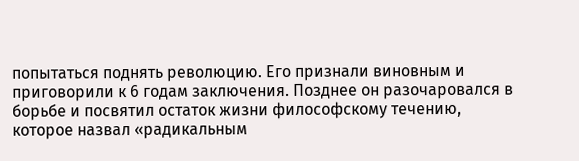попытаться поднять революцию. Его признали виновным и приговорили к 6 годам заключения. Позднее он разочаровался в борьбе и посвятил остаток жизни философскому течению, которое назвал «радикальным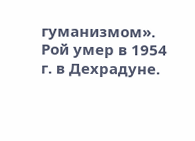гуманизмом». Рой умер в 1954 г. в Дехрадуне.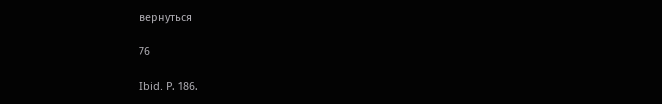вернуться

76

Ibid. Р. 186.